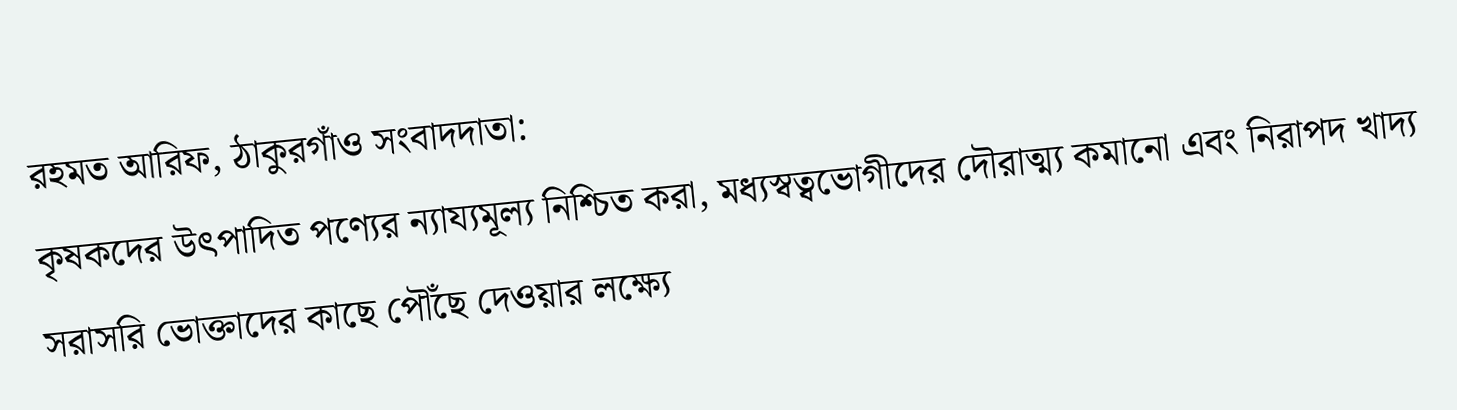রহমত আরিফ, ঠাকুরগাঁও সংবাদদাতা:
কৃষকদের উৎপাদিত পণ্যের ন্যায্যমূল্য নিশ্চিত করা, মধ্যস্বত্বভোগীদের দৌরাত্ম্য কমানো এবং নিরাপদ খাদ্য সরাসরি ভোক্তাদের কাছে পৌঁছে দেওয়ার লক্ষ্যে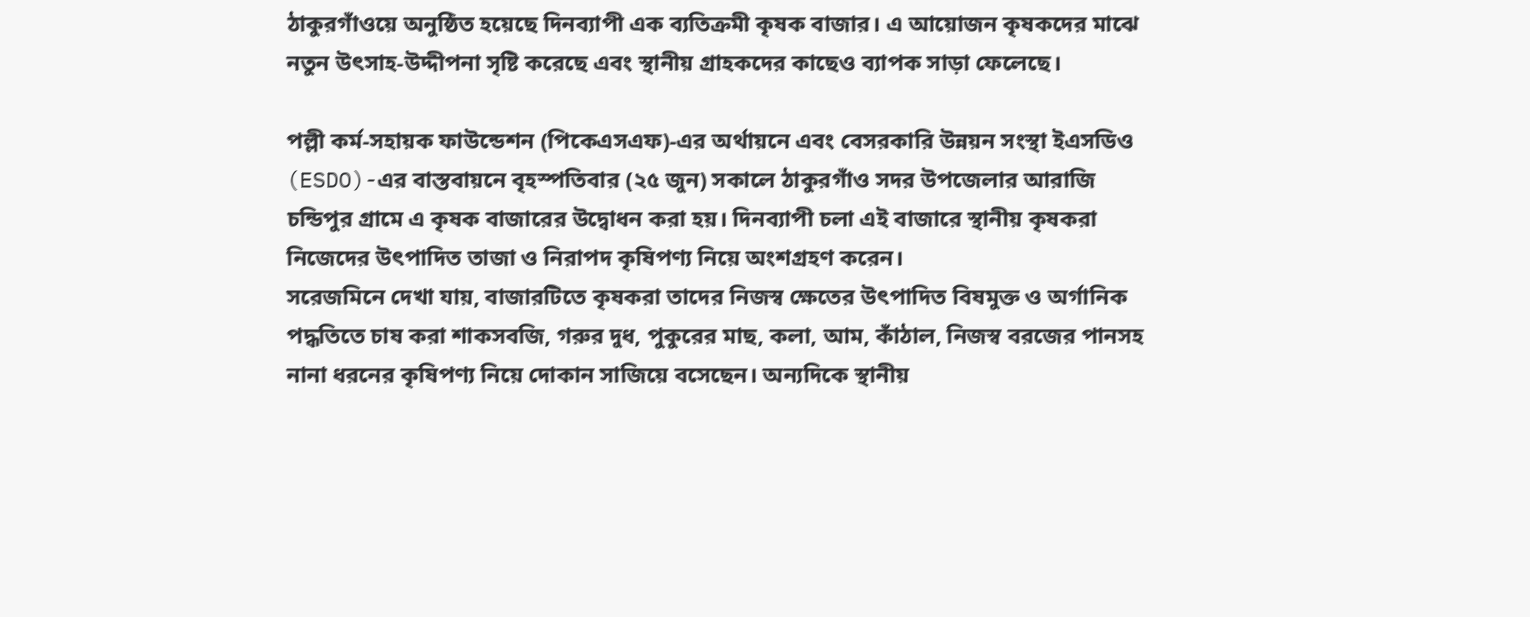ঠাকুরগাঁওয়ে অনুষ্ঠিত হয়েছে দিনব্যাপী এক ব্যতিক্রমী কৃষক বাজার। এ আয়োজন কৃষকদের মাঝে নতুন উৎসাহ-উদ্দীপনা সৃষ্টি করেছে এবং স্থানীয় গ্রাহকদের কাছেও ব্যাপক সাড়া ফেলেছে।

পল্লী কর্ম-সহায়ক ফাউন্ডেশন (পিকেএসএফ)-এর অর্থায়নে এবং বেসরকারি উন্নয়ন সংস্থা ইএসডিও (ESDO)-এর বাস্তবায়নে বৃহস্পতিবার (২৫ জুন) সকালে ঠাকুরগাঁও সদর উপজেলার আরাজি চন্ডিপুর গ্রামে এ কৃষক বাজারের উদ্বোধন করা হয়। দিনব্যাপী চলা এই বাজারে স্থানীয় কৃষকরা নিজেদের উৎপাদিত তাজা ও নিরাপদ কৃষিপণ্য নিয়ে অংশগ্রহণ করেন।
সরেজমিনে দেখা যায়, বাজারটিতে কৃষকরা তাদের নিজস্ব ক্ষেতের উৎপাদিত বিষমুক্ত ও অর্গানিক পদ্ধতিতে চাষ করা শাকসবজি, গরুর দুধ, পুকুরের মাছ, কলা, আম, কাঁঠাল, নিজস্ব বরজের পানসহ নানা ধরনের কৃষিপণ্য নিয়ে দোকান সাজিয়ে বসেছেন। অন্যদিকে স্থানীয়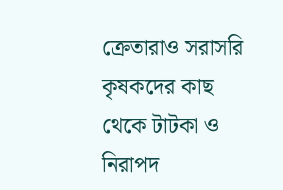ক্রেতারাও সরাসরি কৃষকদের কাছ থেকে টাটকা ও নিরাপদ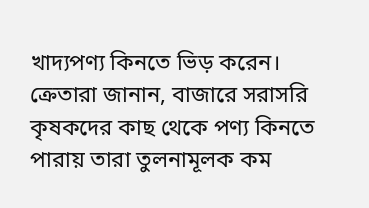খাদ্যপণ্য কিনতে ভিড় করেন।
ক্রেতারা জানান, বাজারে সরাসরি কৃষকদের কাছ থেকে পণ্য কিনতে পারায় তারা তুলনামূলক কম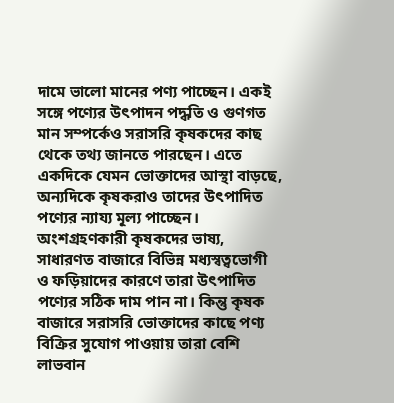দামে ভালো মানের পণ্য পাচ্ছেন। একই সঙ্গে পণ্যের উৎপাদন পদ্ধতি ও গুণগত মান সম্পর্কেও সরাসরি কৃষকদের কাছ থেকে তথ্য জানতে পারছেন। এতে একদিকে যেমন ভোক্তাদের আস্থা বাড়ছে, অন্যদিকে কৃষকরাও তাদের উৎপাদিত পণ্যের ন্যায্য মূল্য পাচ্ছেন।
অংশগ্রহণকারী কৃষকদের ভাষ্য, সাধারণত বাজারে বিভিন্ন মধ্যস্বত্বভোগী ও ফড়িয়াদের কারণে তারা উৎপাদিত পণ্যের সঠিক দাম পান না। কিন্তু কৃষক বাজারে সরাসরি ভোক্তাদের কাছে পণ্য বিক্রির সুযোগ পাওয়ায় তারা বেশি লাভবান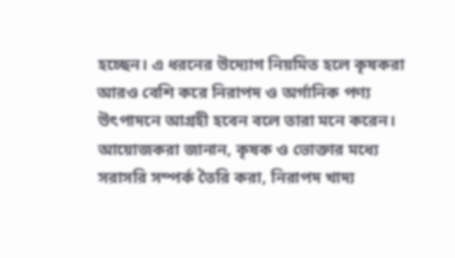হচ্ছেন। এ ধরনের উদ্যোগ নিয়মিত হলে কৃষকরা আরও বেশি করে নিরাপদ ও অর্গানিক পণ্য উৎপাদনে আগ্রহী হবেন বলে তারা মনে করেন।
আয়োজকরা জানান, কৃষক ও ভোক্তার মধ্যে সরাসরি সম্পর্ক তৈরি করা, নিরাপদ খাদ্য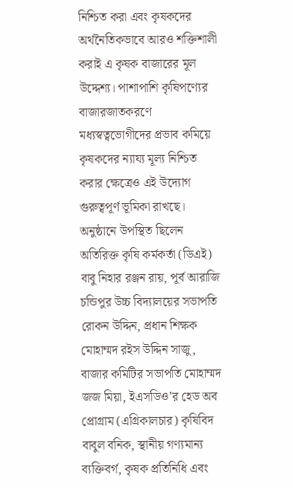নিশ্চিত করা এবং কৃষকদের অর্থনৈতিকভাবে আরও শক্তিশালী করাই এ কৃষক বাজারের মূল উদ্দেশ্য। পাশাপাশি কৃষিপণ্যের বাজারজাতকরণে মধ্যস্বত্বভোগীদের প্রভাব কমিয়ে কৃষকদের ন্যায্য মূল্য নিশ্চিত করার ক্ষেত্রেও এই উদ্যোগ গুরুত্বপূর্ণ ভূমিকা রাখছে।
অনুষ্ঠানে উপস্থিত ছিলেন অতিরিক্ত কৃষি কর্মকর্তা (ডিএই) বাবু নিহার রঞ্জন রায়, পূর্ব আরাজি চন্ডিপুর উচ্চ বিদ্যালয়ের সভাপতি রোকন উদ্দিন, প্রধান শিক্ষক মোহাম্মদ রইস উদ্দিন সাজু, বাজার কমিটির সভাপতি মোহাম্মদ জজ মিয়া, ইএসডিও’র হেড অব প্রোগ্রাম (এগ্রিকালচার) কৃষিবিদ বাবুল বনিক, স্থানীয় গণ্যমান্য ব্যক্তিবর্গ, কৃষক প্রতিনিধি এবং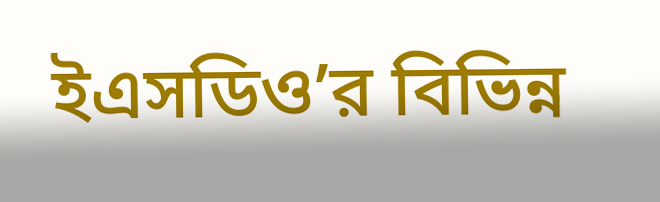ইএসডিও’র বিভিন্ন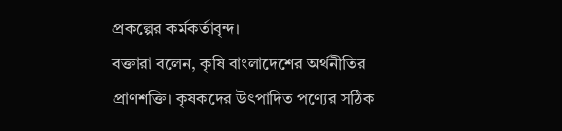প্রকল্পের কর্মকর্তাবৃন্দ।
বক্তারা বলেন, কৃষি বাংলাদেশের অর্থনীতির প্রাণশক্তি। কৃষকদের উৎপাদিত পণ্যের সঠিক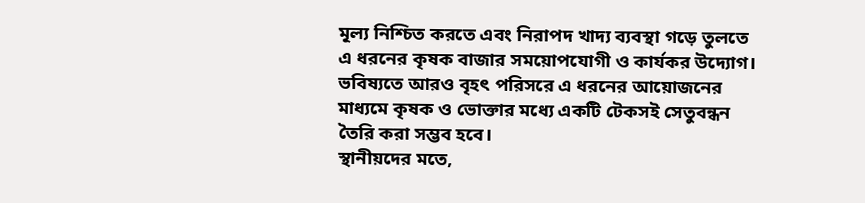মূল্য নিশ্চিত করতে এবং নিরাপদ খাদ্য ব্যবস্থা গড়ে তুলতে এ ধরনের কৃষক বাজার সময়োপযোগী ও কার্যকর উদ্যোগ। ভবিষ্যতে আরও বৃহৎ পরিসরে এ ধরনের আয়োজনের মাধ্যমে কৃষক ও ভোক্তার মধ্যে একটি টেকসই সেতুবন্ধন তৈরি করা সম্ভব হবে।
স্থানীয়দের মতে,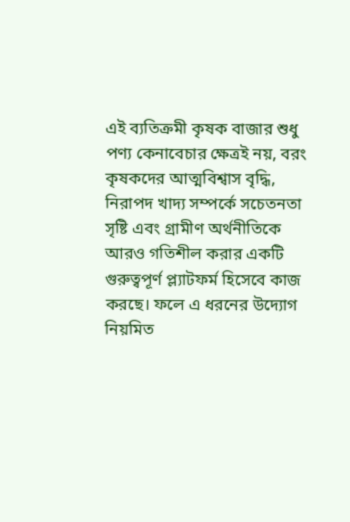এই ব্যতিক্রমী কৃষক বাজার শুধু পণ্য কেনাবেচার ক্ষেত্রই নয়, বরং কৃষকদের আত্মবিশ্বাস বৃদ্ধি, নিরাপদ খাদ্য সম্পর্কে সচেতনতা সৃষ্টি এবং গ্রামীণ অর্থনীতিকে আরও গতিশীল করার একটি গুরুত্বপূর্ণ প্ল্যাটফর্ম হিসেবে কাজ করছে। ফলে এ ধরনের উদ্যোগ নিয়মিত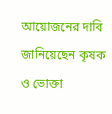আয়োজনের দাবি জানিয়েছেন কৃষক ও ভোক্তা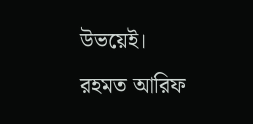উভয়েই।
রহমত আরিফ